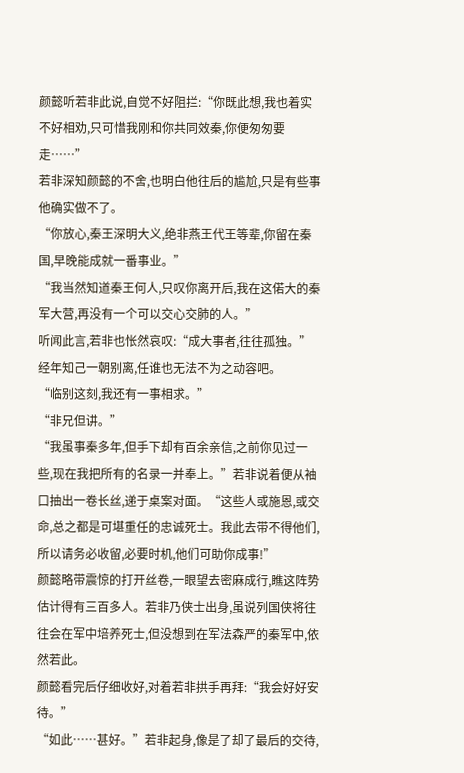颜懿听若非此说,自觉不好阻拦:“你既此想,我也着实不好相劝,只可惜我刚和你共同效秦,你便匆匆要走……”
若非深知颜懿的不舍,也明白他往后的尴尬,只是有些事他确实做不了。
“你放心,秦王深明大义,绝非燕王代王等辈,你留在秦国,早晚能成就一番事业。”
“我当然知道秦王何人,只叹你离开后,我在这偌大的秦军大营,再没有一个可以交心交肺的人。”
听闻此言,若非也怅然哀叹:“成大事者,往往孤独。”
经年知己一朝别离,任谁也无法不为之动容吧。
“临别这刻,我还有一事相求。”
“非兄但讲。”
“我虽事秦多年,但手下却有百余亲信,之前你见过一些,现在我把所有的名录一并奉上。”若非说着便从袖口抽出一卷长丝,递于桌案对面。“这些人或施恩,或交命,总之都是可堪重任的忠诚死士。我此去带不得他们,所以请务必收留,必要时机,他们可助你成事!”
颜懿略带震惊的打开丝卷,一眼望去密麻成行,瞧这阵势估计得有三百多人。若非乃侠士出身,虽说列国侠将往往会在军中培养死士,但没想到在军法森严的秦军中,依然若此。
颜懿看完后仔细收好,对着若非拱手再拜:“我会好好安待。”
“如此……甚好。”若非起身,像是了却了最后的交待,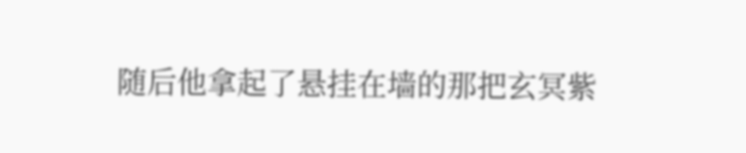随后他拿起了悬挂在墙的那把玄冥紫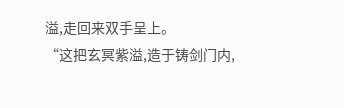溢,走回来双手呈上。
“这把玄冥紫溢,造于铸剑门内,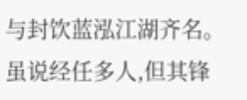与封饮蓝泓江湖齐名。虽说经任多人,但其锋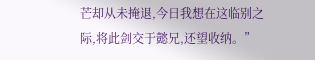芒却从未掩退,今日我想在这临别之际,将此剑交于懿兄,还望收纳。”